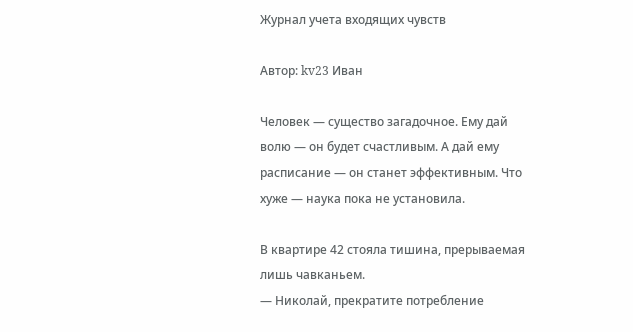Журнал учета входящих чувств

Автор: kv23 Иван

Человек — существо загадочное. Ему дай волю — он будет счастливым. А дай ему расписание — он станет эффективным. Что хуже — наука пока не установила.

В квартире 42 стояла тишина, прерываемая лишь чавканьем.
— Николай, прекратите потребление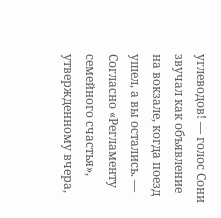углеводов! — голос Сони звучал как объявление на вокзале, когда поезд ушел, а вы остались. — Согласно «Регламенту семейного счастья», утвержденному вчера,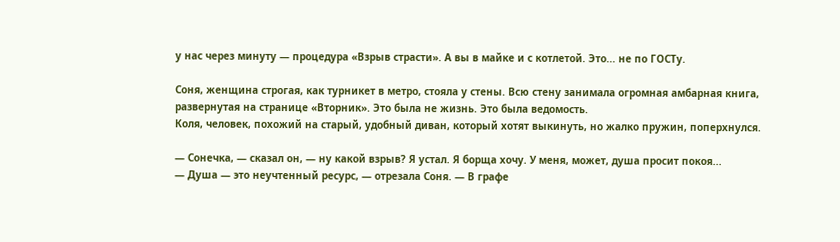у нас через минуту — процедура «Взрыв страсти». А вы в майке и с котлетой. Это... не по ГОСТу.

Соня, женщина строгая, как турникет в метро, стояла у стены. Всю стену занимала огромная амбарная книга, развернутая на странице «Вторник». Это была не жизнь. Это была ведомость.
Коля, человек, похожий на старый, удобный диван, который хотят выкинуть, но жалко пружин, поперхнулся.

— Сонечка, — сказал он, — ну какой взрыв? Я устал. Я борща хочу. У меня, может, душа просит покоя...
— Душа — это неучтенный ресурс, — отрезала Соня. — В графе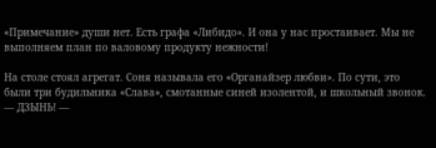«Примечание» души нет. Есть графа «Либидо». И она у нас простаивает. Мы не выполняем план по валовому продукту нежности!

На столе стоял агрегат. Соня называла его «Органайзер любви». По сути, это были три будильника «Слава», смотанные синей изолентой, и школьный звонок.
— ДЗЫНЬ! —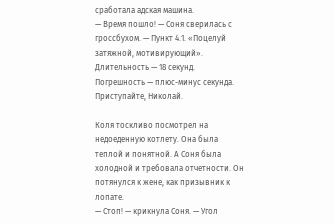сработала адская машина.
— Время пошло! — Соня сверилась с гроссбухом. — Пункт 4.1. «Поцелуй затяжной, мотивирующий». Длительность — 18 секунд. Погрешность — плюс-минус секунда. Приступайте, Николай.

Коля тоскливо посмотрел на недоеденную котлету. Она была теплой и понятной. А Соня была холодной и требовала отчетности. Он потянулся к жене, как призывник к лопате.
— Стоп! — крикнула Соня. — Угол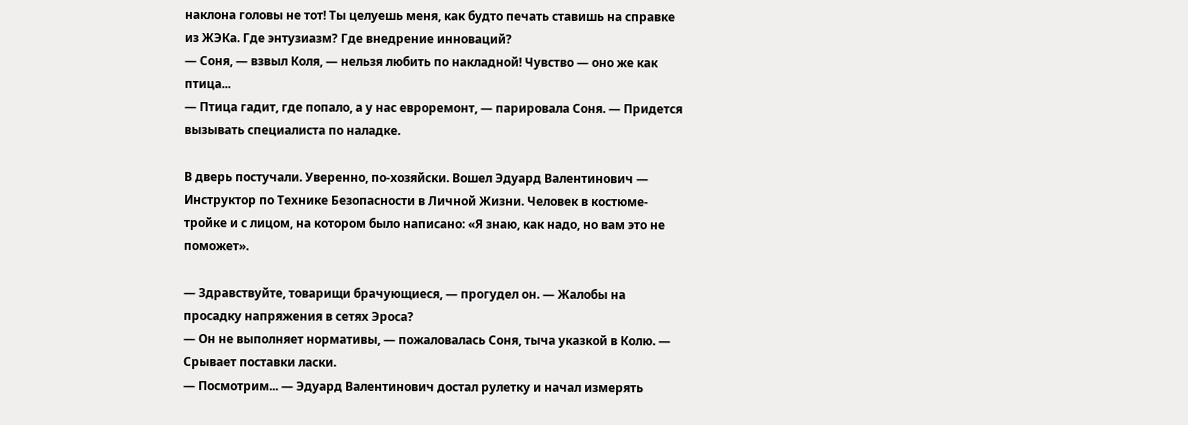наклона головы не тот! Ты целуешь меня, как будто печать ставишь на справке из ЖЭКа. Где энтузиазм? Где внедрение инноваций?
— Соня, — взвыл Коля, — нельзя любить по накладной! Чувство — оно же как птица...
— Птица гадит, где попало, а у нас евроремонт, — парировала Соня. — Придется вызывать специалиста по наладке.

В дверь постучали. Уверенно, по-хозяйски. Вошел Эдуард Валентинович — Инструктор по Технике Безопасности в Личной Жизни. Человек в костюме-тройке и с лицом, на котором было написано: «Я знаю, как надо, но вам это не поможет».

— Здравствуйте, товарищи брачующиеся, — прогудел он. — Жалобы на просадку напряжения в сетях Эроса?
— Он не выполняет нормативы, — пожаловалась Соня, тыча указкой в Колю. — Срывает поставки ласки.
— Посмотрим... — Эдуард Валентинович достал рулетку и начал измерять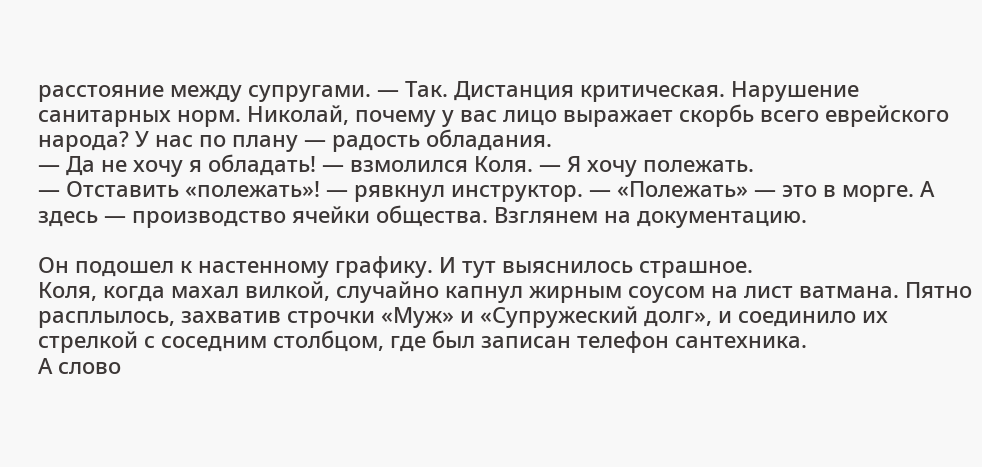расстояние между супругами. — Так. Дистанция критическая. Нарушение санитарных норм. Николай, почему у вас лицо выражает скорбь всего еврейского народа? У нас по плану — радость обладания.
— Да не хочу я обладать! — взмолился Коля. — Я хочу полежать.
— Отставить «полежать»! — рявкнул инструктор. — «Полежать» — это в морге. А здесь — производство ячейки общества. Взглянем на документацию.

Он подошел к настенному графику. И тут выяснилось страшное.
Коля, когда махал вилкой, случайно капнул жирным соусом на лист ватмана. Пятно расплылось, захватив строчки «Муж» и «Супружеский долг», и соединило их стрелкой с соседним столбцом, где был записан телефон сантехника.
А слово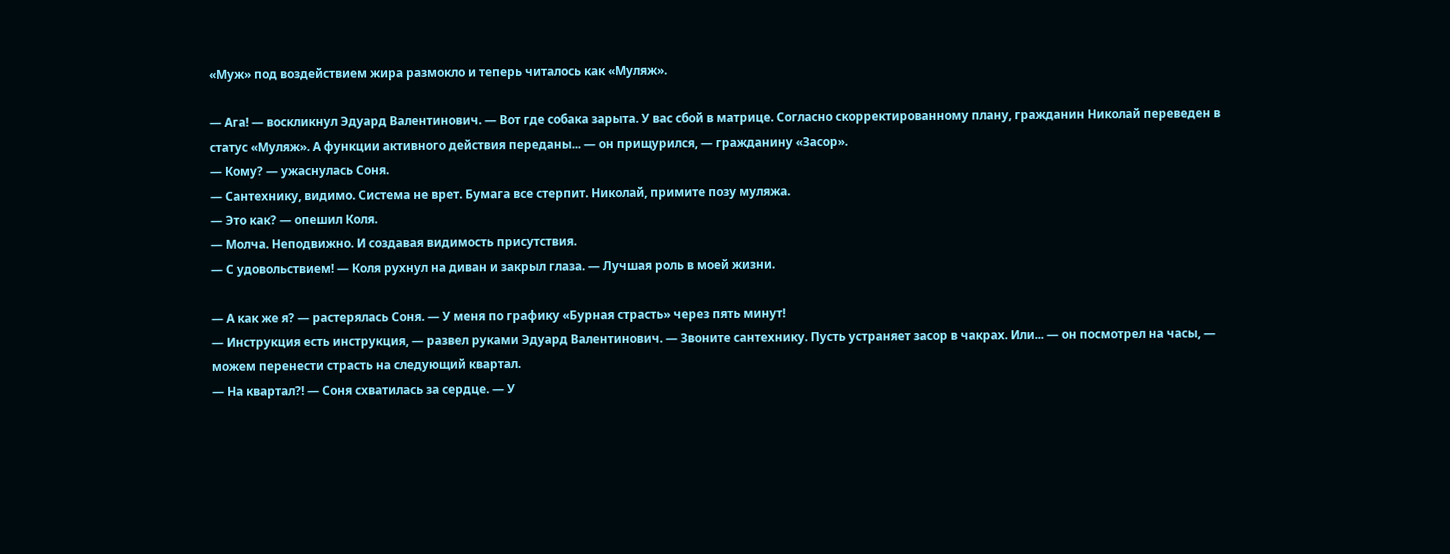«Муж» под воздействием жира размокло и теперь читалось как «Муляж».

— Ага! — воскликнул Эдуард Валентинович. — Вот где собака зарыта. У вас сбой в матрице. Согласно скорректированному плану, гражданин Николай переведен в статус «Муляж». А функции активного действия переданы... — он прищурился, — гражданину «Засор».
— Кому? — ужаснулась Соня.
— Сантехнику, видимо. Система не врет. Бумага все стерпит. Николай, примите позу муляжа.
— Это как? — опешил Коля.
— Молча. Неподвижно. И создавая видимость присутствия.
— С удовольствием! — Коля рухнул на диван и закрыл глаза. — Лучшая роль в моей жизни.

— А как же я? — растерялась Соня. — У меня по графику «Бурная страсть» через пять минут!
— Инструкция есть инструкция, — развел руками Эдуард Валентинович. — Звоните сантехнику. Пусть устраняет засор в чакрах. Или... — он посмотрел на часы, — можем перенести страсть на следующий квартал.
— На квартал?! — Соня схватилась за сердце. — У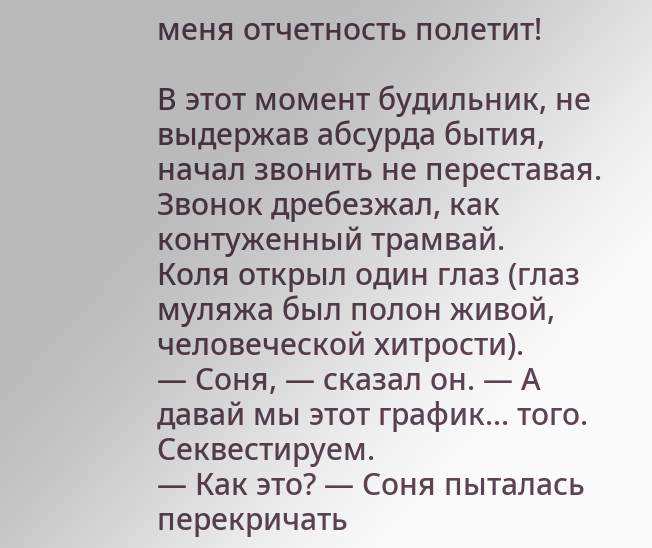меня отчетность полетит!

В этот момент будильник, не выдержав абсурда бытия, начал звонить не переставая. Звонок дребезжал, как контуженный трамвай.
Коля открыл один глаз (глаз муляжа был полон живой, человеческой хитрости).
— Соня, — сказал он. — А давай мы этот график... того. Секвестируем.
— Как это? — Соня пыталась перекричать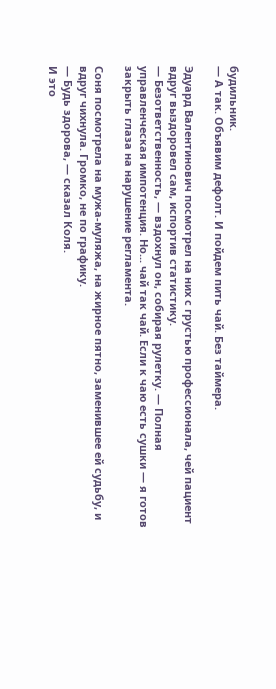будильник.
— А так. Объявим дефолт. И пойдем пить чай. Без таймера.

Эдуард Валентинович посмотрел на них с грустью профессионала, чей пациент вдруг выздоровел сам, испортив статистику.
— Безответственность, — вздохнул он, собирая рулетку. — Полная управленческая импотенция. Но... чай так чай. Если к чаю есть сушки — я готов закрыть глаза на нарушение регламента.

Соня посмотрела на мужа-муляжа, на жирное пятно, заменившее ей судьбу, и вдруг чихнула. Громко, не по графику.
— Будь здорова, — сказал Коля.
И это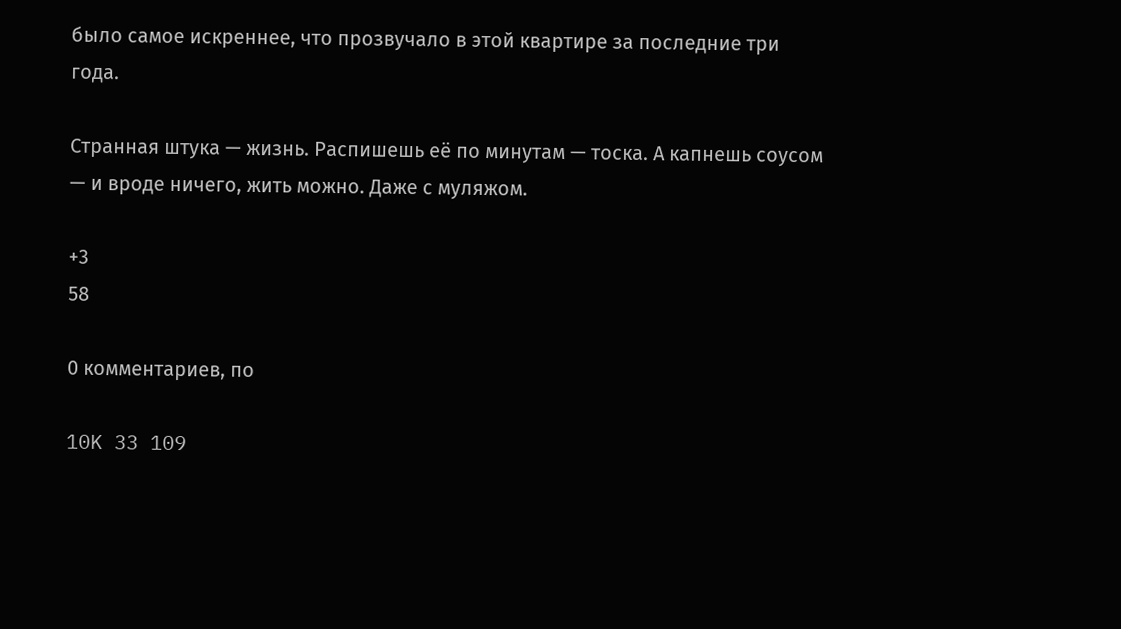было самое искреннее, что прозвучало в этой квартире за последние три года.

Странная штука — жизнь. Распишешь её по минутам — тоска. А капнешь соусом — и вроде ничего, жить можно. Даже с муляжом.

+3
58

0 комментариев, по

10K 33 109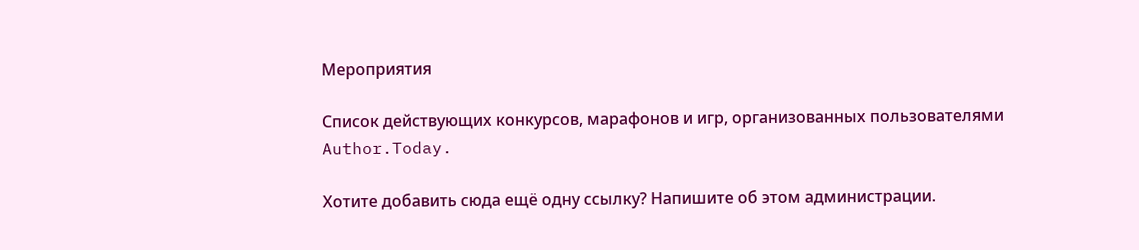Мероприятия

Список действующих конкурсов, марафонов и игр, организованных пользователями Author.Today.

Хотите добавить сюда ещё одну ссылку? Напишите об этом администрации.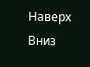Наверх Вниз